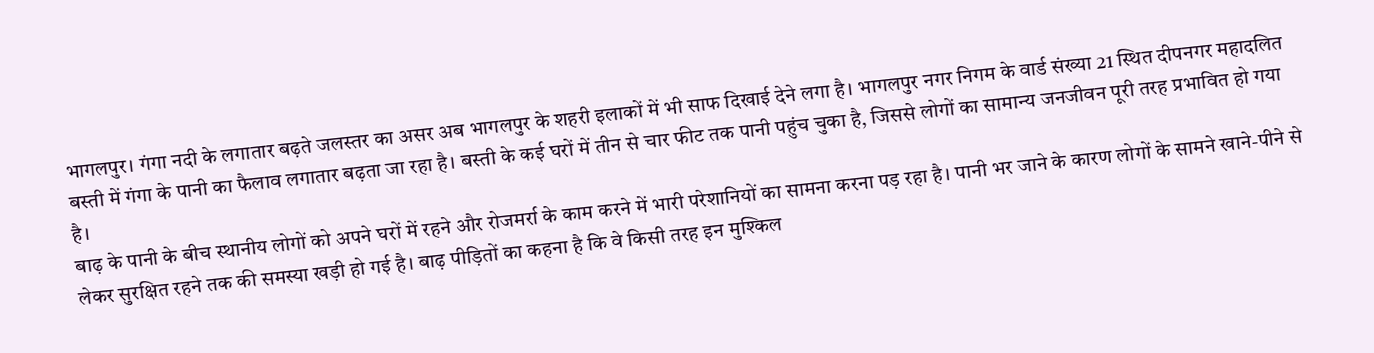भागलपुर। गंगा नदी के लगातार बढ़ते जलस्तर का असर अब भागलपुर के शहरी इलाकों में भी साफ दिखाई देने लगा है। भागलपुर नगर निगम के वार्ड संख्या 21 स्थित दीपनगर महादलित बस्ती में गंगा के पानी का फैलाव लगातार बढ़ता जा रहा है। बस्ती के कई घरों में तीन से चार फीट तक पानी पहुंच चुका है, जिससे लोगों का सामान्य जनजीवन पूरी तरह प्रभावित हो गया है।
बाढ़ के पानी के बीच स्थानीय लोगों को अपने घरों में रहने और रोजमर्रा के काम करने में भारी परेशानियों का सामना करना पड़ रहा है। पानी भर जाने के कारण लोगों के सामने खाने-पीने से लेकर सुरक्षित रहने तक की समस्या खड़ी हो गई है। बाढ़ पीड़ितों का कहना है कि वे किसी तरह इन मुश्किल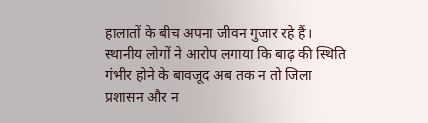हालातों के बीच अपना जीवन गुजार रहे हैं।
स्थानीय लोगों ने आरोप लगाया कि बाढ़ की स्थिति गंभीर होने के बावजूद अब तक न तो जिला प्रशासन और न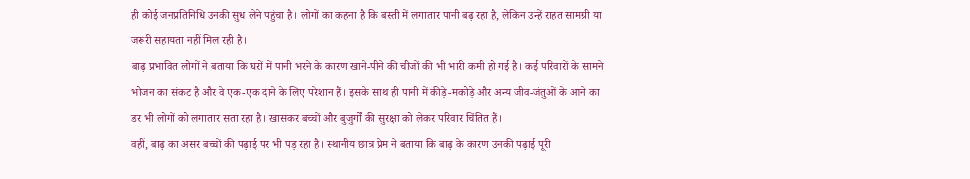ही कोई जनप्रतिनिधि उनकी सुध लेने पहुंचा है। लोगों का कहना है कि बस्ती में लगातार पानी बढ़ रहा है, लेकिन उन्हें राहत सामग्री या जरूरी सहायता नहीं मिल रही है।
बाढ़ प्रभावित लोगों ने बताया कि घरों में पानी भरने के कारण खाने-पीने की चीजों की भी भारी कमी हो गई है। कई परिवारों के सामने भोजन का संकट है और वे एक-एक दाने के लिए परेशान हैं। इसके साथ ही पानी में कीड़े-मकोड़े और अन्य जीव-जंतुओं के आने का डर भी लोगों को लगातार सता रहा है। खासकर बच्चों और बुजुर्गों की सुरक्षा को लेकर परिवार चिंतित हैं।
वहीं, बाढ़ का असर बच्चों की पढ़ाई पर भी पड़ रहा है। स्थानीय छात्र प्रेम ने बताया कि बाढ़ के कारण उनकी पढ़ाई पूरी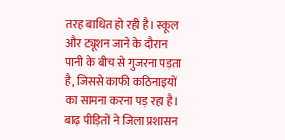तरह बाधित हो रही है। स्कूल और ट्यूशन जाने के दौरान पानी के बीच से गुजरना पड़ता है, जिससे काफी कठिनाइयों का सामना करना पड़ रहा है।
बाढ़ पीड़ितों ने जिला प्रशासन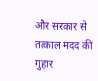और सरकार से तत्काल मदद की गुहार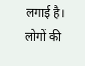लगाई है। लोगों की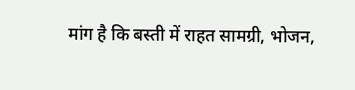मांग है कि बस्ती में राहत सामग्री, भोजन,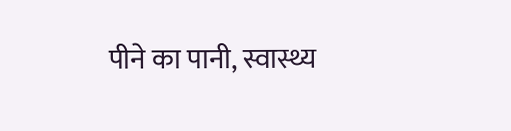पीने का पानी, स्वास्थ्य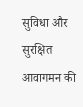सुविधा और सुरक्षित आवागमन की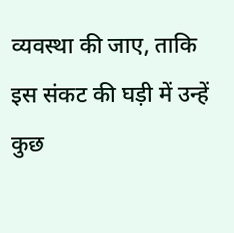व्यवस्था की जाए, ताकि इस संकट की घड़ी में उन्हें कुछ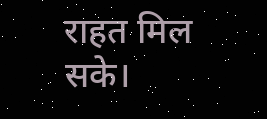राहत मिल सके।